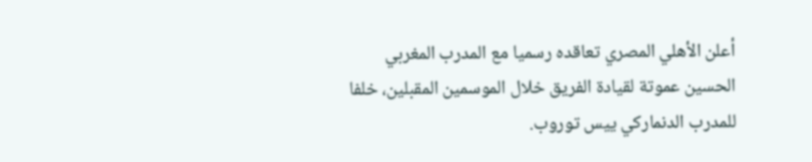أعلن الأهلي المصري تعاقده رسميا مع المدرب المغربي الحسين عموتة لقيادة الفريق خلال الموسمين المقبلين، خلفا للمدرب الدنماركي ييس توروب.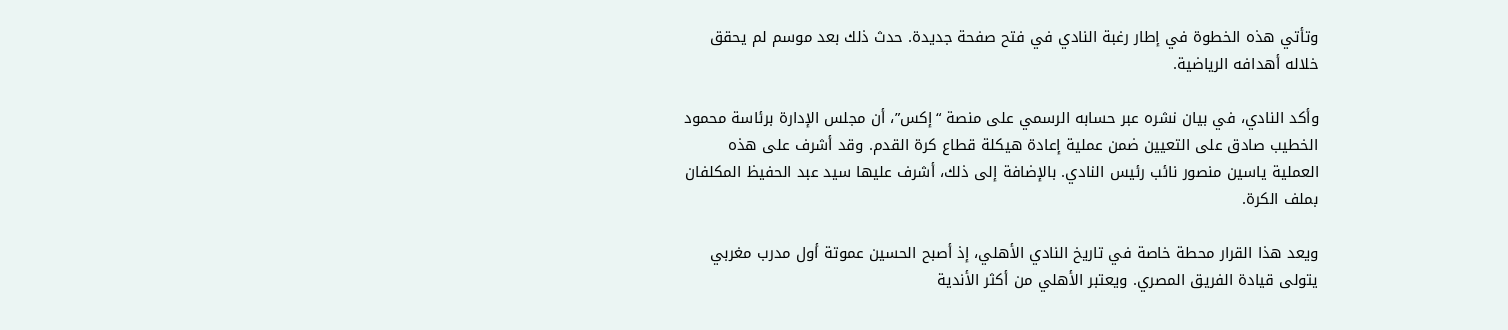وتأتي هذه الخطوة في إطار رغبة النادي في فتح صفحة جديدة. حدث ذلك بعد موسم لم يحقق خلاله أهدافه الرياضية.

وأكد النادي، في بيان نشره عبر حسابه الرسمي على منصة “إكس”، أن مجلس الإدارة برئاسة محمود الخطيب صادق على التعيين ضمن عملية إعادة هيكلة قطاع كرة القدم. وقد أشرف على هذه العملية ياسين منصور نائب رئيس النادي. بالإضافة إلى ذلك، أشرف عليها سيد عبد الحفيظ المكلفان بملف الكرة.

ويعد هذا القرار محطة خاصة في تاريخ النادي الأهلي، إذ أصبح الحسين عموتة أول مدرب مغربي يتولى قيادة الفريق المصري. ويعتبر الأهلي من أكثر الأندية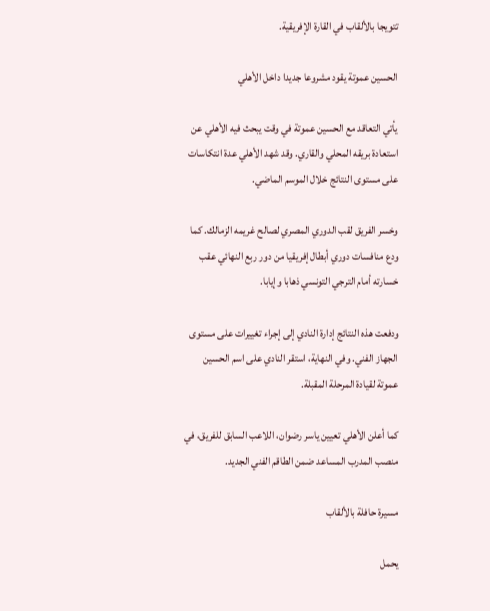تتويجا بالألقاب في القارة الإفريقية.

الحسين عموتة يقود مشروعا جديدا داخل الأهلي

يأتي التعاقد مع الحسين عموتة في وقت يبحث فيه الأهلي عن استعادة بريقه المحلي والقاري. وقد شهد الأهلي عدة انتكاسات على مستوى النتائج خلال الموسم الماضي.

وخسر الفريق لقب الدوري المصري لصالح غريمه الزمالك. كما ودع منافسات دوري أبطال إفريقيا من دور ربع النهائي عقب خسارته أمام الترجي التونسي ذهابا وإيابا.

ودفعت هذه النتائج إدارة النادي إلى إجراء تغييرات على مستوى الجهاز الفني. وفي النهاية، استقر النادي على اسم الحسين عموتة لقيادة المرحلة المقبلة.

كما أعلن الأهلي تعيين ياسر رضوان، اللاعب السابق للفريق، في منصب المدرب المساعد ضمن الطاقم الفني الجديد.

مسيرة حافلة بالألقاب

يحمل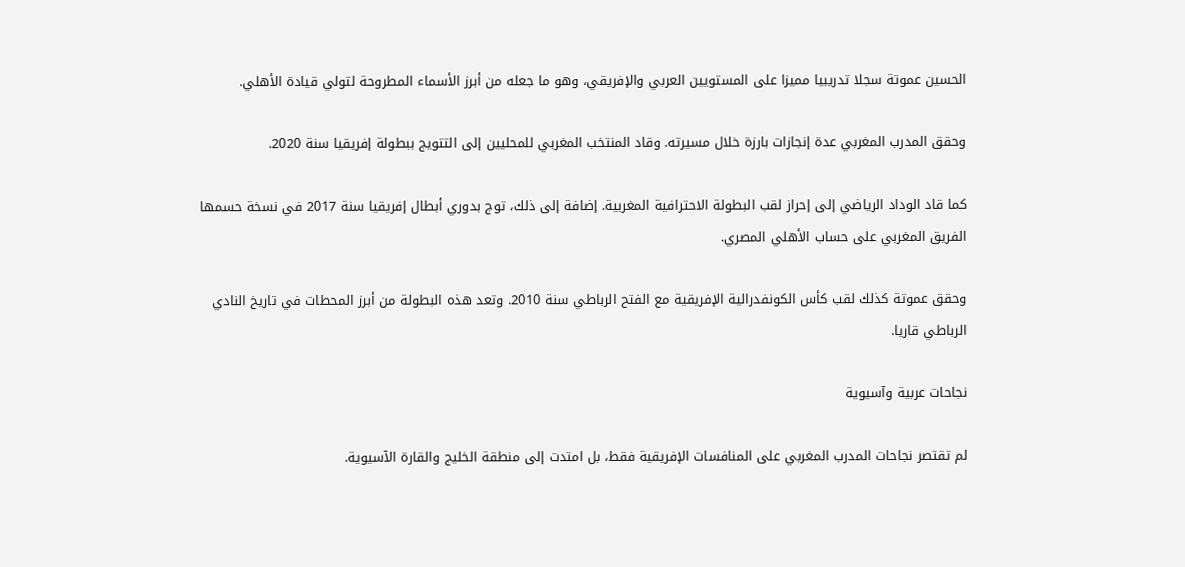الحسين عموتة سجلا تدريبيا مميزا على المستويين العربي والإفريقي، وهو ما جعله من أبرز الأسماء المطروحة لتولي قيادة الأهلي.

وحقق المدرب المغربي عدة إنجازات بارزة خلال مسيرته. وقاد المنتخب المغربي للمحليين إلى التتويج ببطولة إفريقيا سنة 2020.

كما قاد الوداد الرياضي إلى إحراز لقب البطولة الاحترافية المغربية. إضافة إلى ذلك، توج بدوري أبطال إفريقيا سنة 2017 في نسخة حسمها الفريق المغربي على حساب الأهلي المصري.

وحقق عموتة كذلك لقب كأس الكونفدرالية الإفريقية مع الفتح الرباطي سنة 2010. وتعد هذه البطولة من أبرز المحطات في تاريخ النادي الرباطي قاريا.

نجاحات عربية وآسيوية

لم تقتصر نجاحات المدرب المغربي على المنافسات الإفريقية فقط، بل امتدت إلى منطقة الخليج والقارة الآسيوية.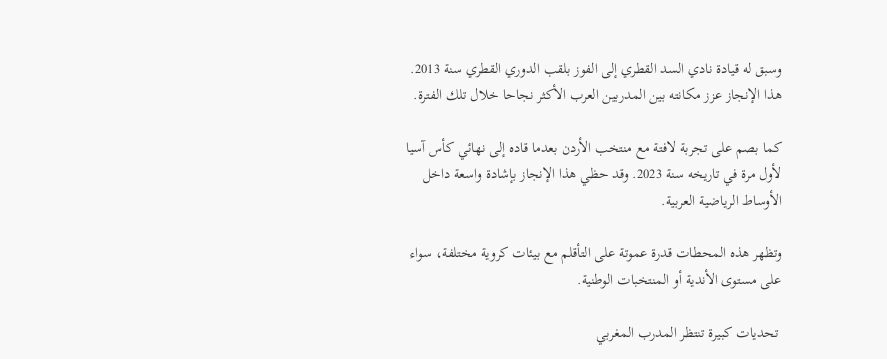وسبق له قيادة نادي السد القطري إلى الفوز بلقب الدوري القطري سنة 2013. هذا الإنجاز عزز مكانته بين المدربين العرب الأكثر نجاحا خلال تلك الفترة.

كما بصم على تجربة لافتة مع منتخب الأردن بعدما قاده إلى نهائي كأس آسيا لأول مرة في تاريخه سنة 2023. وقد حظي هذا الإنجاز بإشادة واسعة داخل الأوساط الرياضية العربية.

وتظهر هذه المحطات قدرة عموتة على التأقلم مع بيئات كروية مختلفة، سواء على مستوى الأندية أو المنتخبات الوطنية.

 تحديات كبيرة تنتظر المدرب المغربي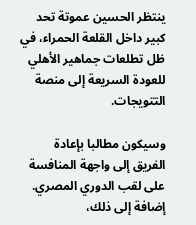ينتظر الحسين عموتة تحد كبير داخل القلعة الحمراء، في ظل تطلعات جماهير الأهلي للعودة السريعة إلى منصة التتويجات.

وسيكون مطالبا بإعادة الفريق إلى واجهة المنافسة على لقب الدوري المصري. إضافة إلى ذلك،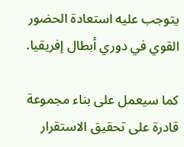يتوجب عليه استعادة الحضور القوي في دوري أبطال إفريقيا.

كما سيعمل على بناء مجموعة قادرة على تحقيق الاستقرار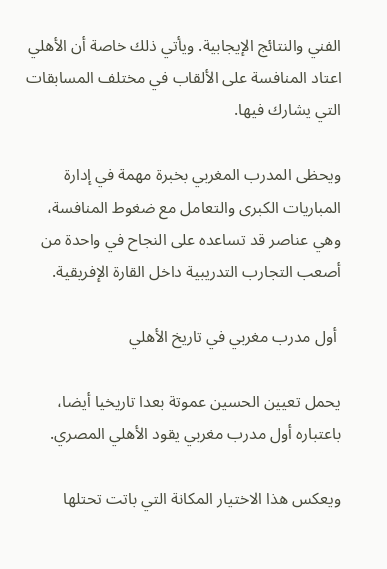الفني والنتائج الإيجابية. ويأتي ذلك خاصة أن الأهلي اعتاد المنافسة على الألقاب في مختلف المسابقات التي يشارك فيها.

ويحظى المدرب المغربي بخبرة مهمة في إدارة المباريات الكبرى والتعامل مع ضغوط المنافسة، وهي عناصر قد تساعده على النجاح في واحدة من أصعب التجارب التدريبية داخل القارة الإفريقية.

 أول مدرب مغربي في تاريخ الأهلي

يحمل تعيين الحسين عموتة بعدا تاريخيا أيضا، باعتباره أول مدرب مغربي يقود الأهلي المصري.

ويعكس هذا الاختيار المكانة التي باتت تحتلها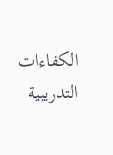الكفاءات التدريبية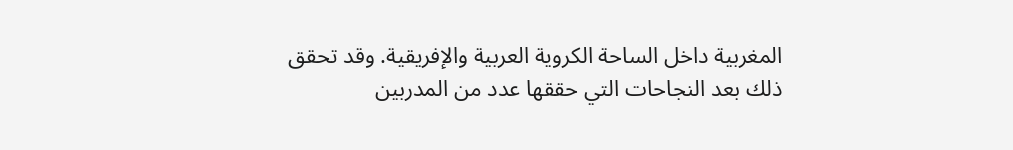المغربية داخل الساحة الكروية العربية والإفريقية. وقد تحقق ذلك بعد النجاحات التي حققها عدد من المدربين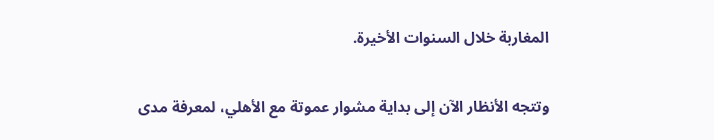المغاربة خلال السنوات الأخيرة.

وتتجه الأنظار الآن إلى بداية مشوار عموتة مع الأهلي، لمعرفة مدى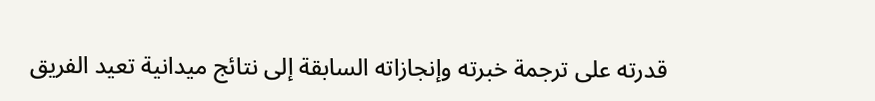قدرته على ترجمة خبرته وإنجازاته السابقة إلى نتائج ميدانية تعيد الفريق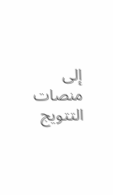إلى منصات التتويج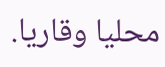محليا وقاريا.